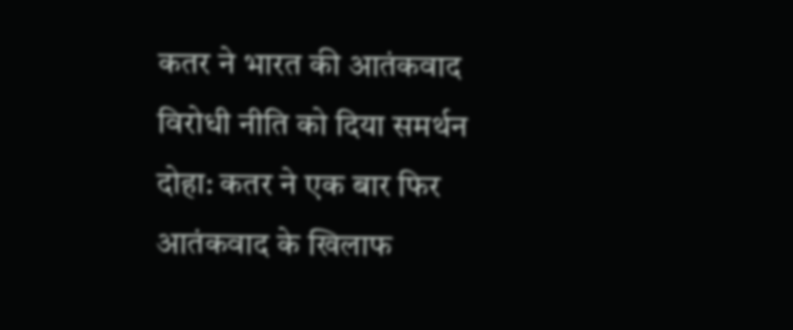कतर ने भारत की आतंकवाद विरोधी नीति को दिया समर्थन
दोहा: कतर ने एक बार फिर आतंकवाद के खिलाफ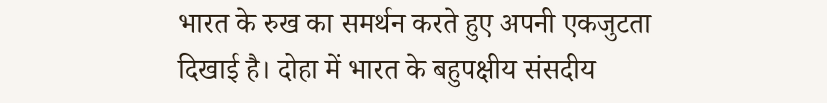भारत के रुख का समर्थन करते हुए अपनी एकजुटता दिखाई है। दोहा में भारत के बहुपक्षीय संसदीय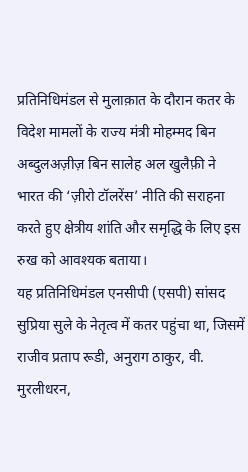प्रतिनिधिमंडल से मुलाक़ात के दौरान कतर के विदेश मामलों के राज्य मंत्री मोहम्मद बिन अब्दुलअज़ीज़ बिन सालेह अल खुलैफ़ी ने भारत की ‘ज़ीरो टॉलरेंस’ नीति की सराहना करते हुए क्षेत्रीय शांति और समृद्धि के लिए इस रुख को आवश्यक बताया।
यह प्रतिनिधिमंडल एनसीपी (एसपी) सांसद सुप्रिया सुले के नेतृत्व में कतर पहुंचा था, जिसमें राजीव प्रताप रूडी, अनुराग ठाकुर, वी. मुरलीधरन,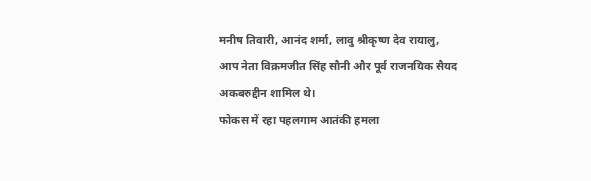मनीष तिवारी, आनंद शर्मा, लावु श्रीकृष्ण देव रायालु, आप नेता विक्रमजीत सिंह सौनी और पूर्व राजनयिक सैयद अकबरुद्दीन शामिल थे।
फोकस में रहा पहलगाम आतंकी हमला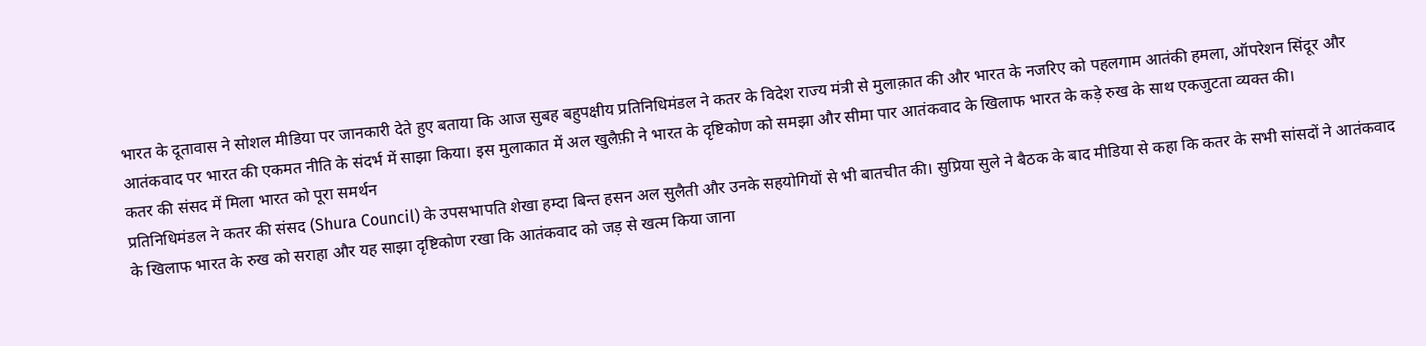भारत के दूतावास ने सोशल मीडिया पर जानकारी देते हुए बताया कि आज सुबह बहुपक्षीय प्रतिनिधिमंडल ने कतर के विदेश राज्य मंत्री से मुलाक़ात की और भारत के नजरिए को पहलगाम आतंकी हमला, ऑपरेशन सिंदूर और आतंकवाद पर भारत की एकमत नीति के संदर्भ में साझा किया। इस मुलाकात में अल खुलैफ़ी ने भारत के दृष्टिकोण को समझा और सीमा पार आतंकवाद के खिलाफ भारत के कड़े रुख के साथ एकजुटता व्यक्त की।
कतर की संसद में मिला भारत को पूरा समर्थन
प्रतिनिधिमंडल ने कतर की संसद (Shura Council) के उपसभापति शेखा हम्दा बिन्त हसन अल सुलैती और उनके सहयोगियों से भी बातचीत की। सुप्रिया सुले ने बैठक के बाद मीडिया से कहा कि कतर के सभी सांसदों ने आतंकवाद के खिलाफ भारत के रुख को सराहा और यह साझा दृष्टिकोण रखा कि आतंकवाद को जड़ से खत्म किया जाना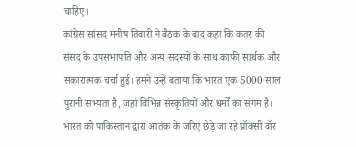चाहिए।
कांग्रेस सांसद मनीष तिवारी ने बैठक के बाद कहा कि कतर की संसद के उपसभापति और अन्य सदस्यों के साथ काफी सार्थक और सकारात्मक चर्चा हुई। हमने उन्हें बताया कि भारत एक 5000 साल पुरानी सभ्यता है, जहां विभिन्न संस्कृतियों और धर्मों का संगम है। भारत को पाकिस्तान द्वारा आतंक के जरिए छेड़े जा रहे प्रॉक्सी वॉर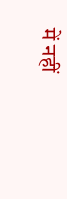में नहीं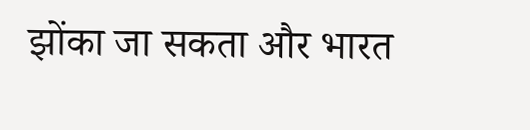झोंका जा सकता और भारत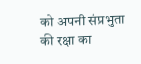को अपनी संप्रभुता की रक्षा का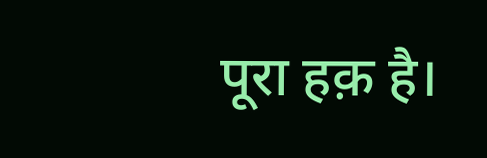पूरा हक़ है।